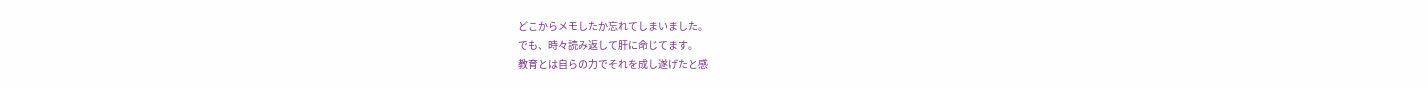どこからメモしたか忘れてしまいました。
でも、時々読み返して肝に命じてます。
教育とは自らの力でそれを成し遂げたと感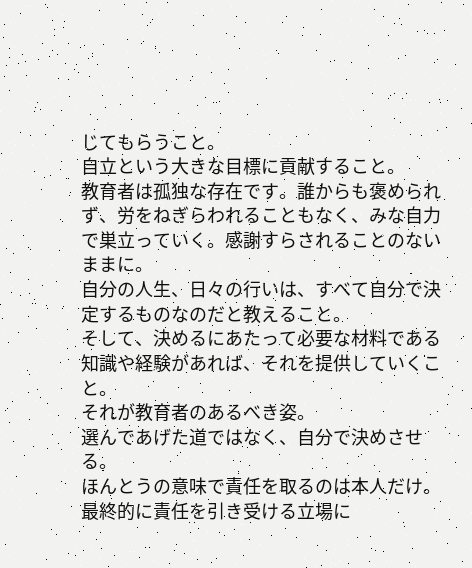じてもらうこと。
自立という大きな目標に貢献すること。
教育者は孤独な存在です。誰からも褒められず、労をねぎらわれることもなく、みな自力で巣立っていく。感謝すらされることのないままに。
自分の人生、日々の行いは、すべて自分で決定するものなのだと教えること。
そして、決めるにあたって必要な材料である知識や経験があれば、それを提供していくこと。
それが教育者のあるべき姿。
選んであげた道ではなく、自分で決めさせる。
ほんとうの意味で責任を取るのは本人だけ。
最終的に責任を引き受ける立場に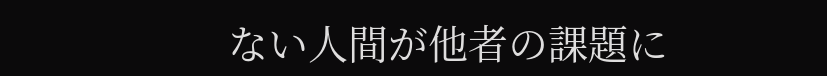ない人間が他者の課題に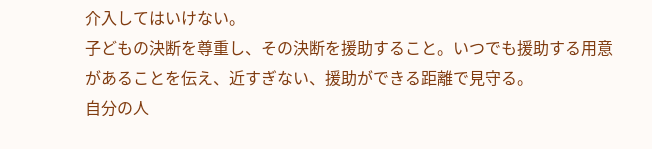介入してはいけない。
子どもの決断を尊重し、その決断を援助すること。いつでも援助する用意があることを伝え、近すぎない、援助ができる距離で見守る。
自分の人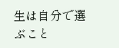生は自分で選ぶこと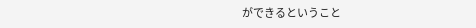ができるということ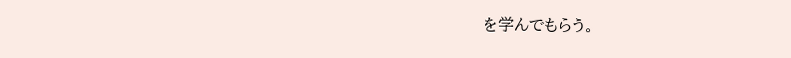を学んでもらう。